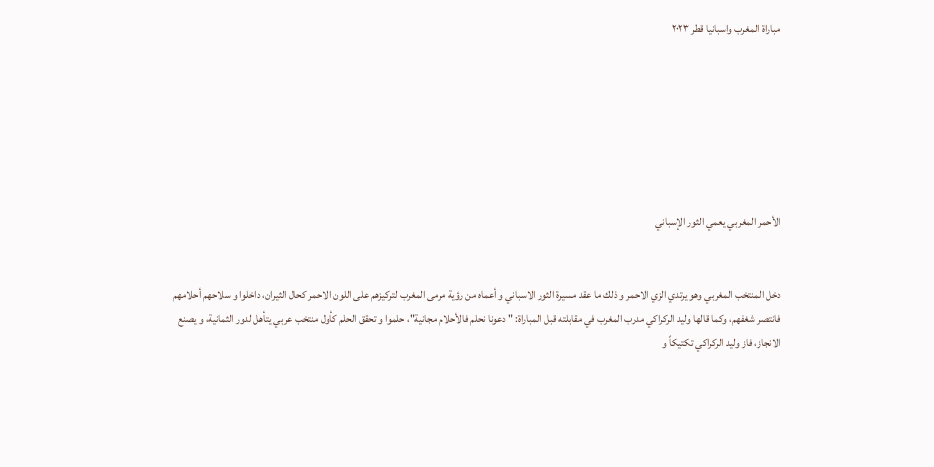مباراة المغرب واسبانيا قطر ٢٠٢٣







الأحمر المغربي يعمي الثور الإسباني


دخل المنتخب المغربي وهو يرتدي الزي الاحمر و ذلك ما عقد مسيرة الثور الاسباني و أعماه من رؤية مرمى المغرب لتركيزهم على اللون الاحمر كحال الثيران، داخلوا و سلاحهم أحلامهم فانتصر شغفهم، وكما قالها وليد الركراكي مدرب المغرب في مقابلته قبل المباراة: " دعونا نحلم فالأحلام مجانية"، حلموا و تحقق الحلم كأول منتخب عربي يتأهل لدور الثمانية، و يصنع الانجاز، فاز وليد الركراكي تكتيكاً و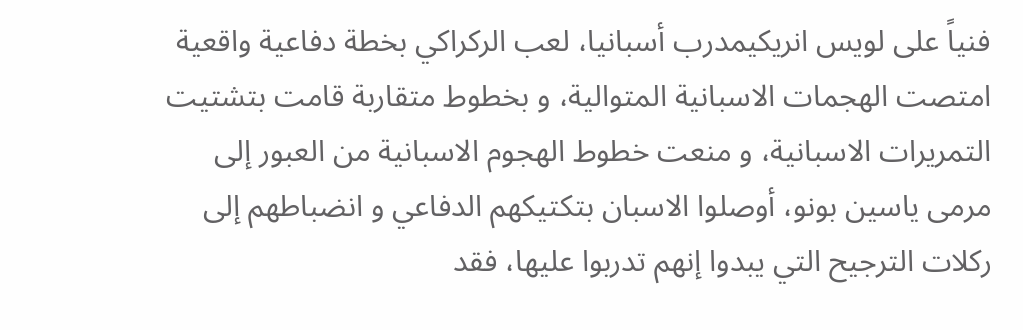فنياً على لويس انريكيمدرب أسبانيا، لعب الركراكي بخطة دفاعية واقعية امتصت الهجمات الاسبانية المتوالية، و بخطوط متقاربة قامت بتشتيت التمريرات الاسبانية، و منعت خطوط الهجوم الاسبانية من العبور إلى مرمى ياسين بونو، أوصلوا الاسبان بتكتيكهم الدفاعي و انضباطهم إلى ركلات الترجيح التي يبدوا إنهم تدربوا عليها، فقد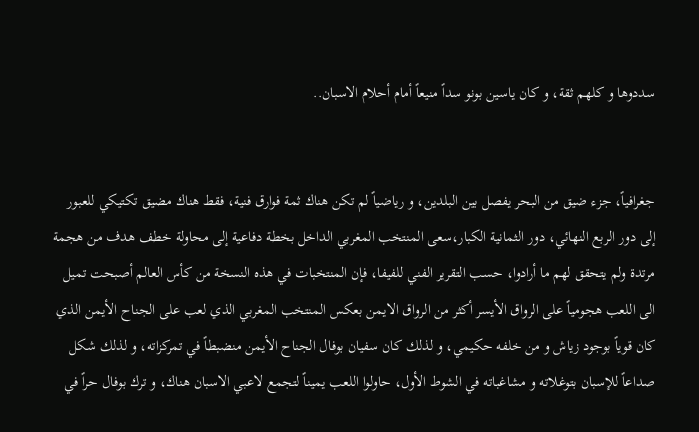سددوها و كلهم ثقة، و كان ياسين بونو سداً منيعاً أمام أحلام الاسبان..


جغرافياً، جزء ضيق من البحر يفصل بين البلدين، و رياضياً لم تكن هناك ثمة فوارق فنية، فقط هناك مضيق تكتيكي للعبور إلى دور الربع النهائي، دور الثمانية الكبار،سعى المنتخب المغربي الداخل بخطة دفاعية إلى محاولة خطف هدف من هجمة مرتدة ولم يتحقق لهم ما أرادوا، حسب التقرير الفني للفيفا، فإن المنتخبات في هذه النسخة من كأس العالم أصبحت تميل الى اللعب هجومياً على الرواق الأيسر أكثر من الرواق الايمن بعكس المنتخب المغربي الذي لعب على الجناح الأيمن الذي كان قوياً بوجود زياش و من خلفه حكيمي، و لذلك كان سفيان بوفال الجناح الأيمن منضبطاً في تمركزاته، و لذلك شكل صداعاً للإسبان بتوغلاته و مشاغباته في الشوط الأول، حاولوا اللعب يميناً لتجمع لاعبي الاسبان هناك، و ترك بوفال حراً في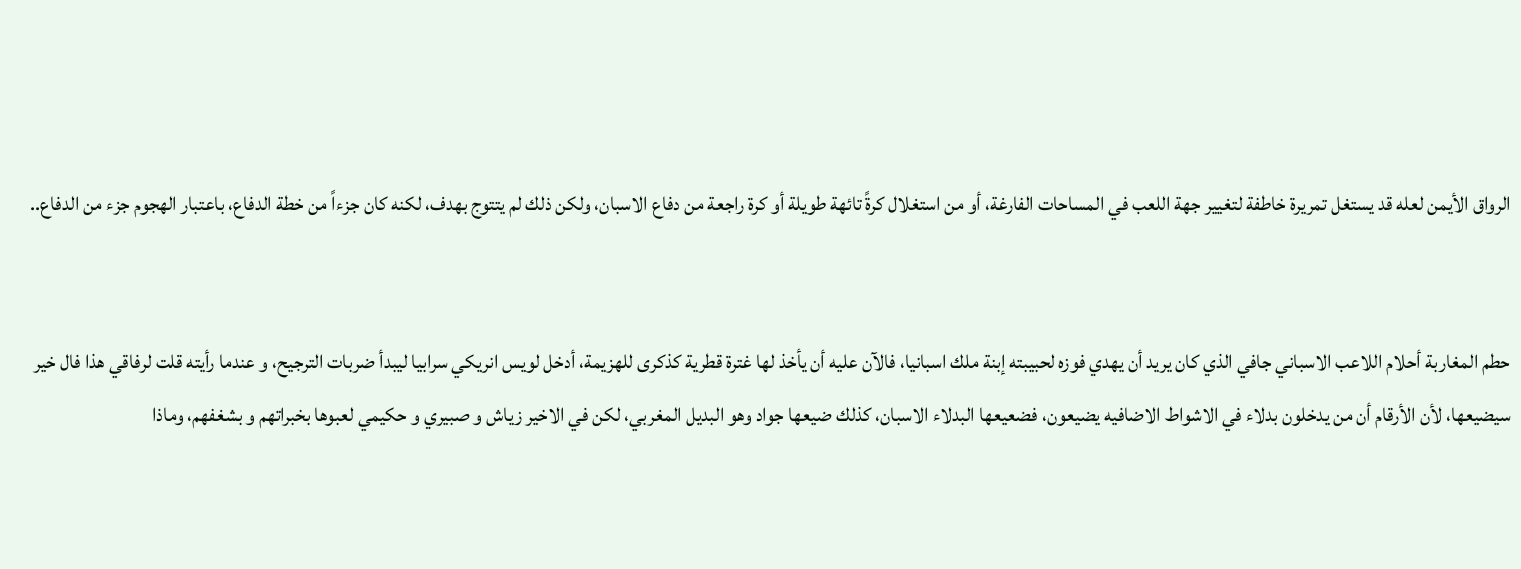الرواق الأيمن لعله قد يستغل تمريرة خاطفة لتغيير جهة اللعب في المساحات الفارغة، أو من استغلال كرةً تائهة طويلة أو كرة راجعة من دفاع الاسبان، ولكن ذلك لم يتتوج بهدف، لكنه كان جزءاً من خطة الدفاع، باعتبار الهجوم جزء من الدفاع..


حطم المغاربة أحلام اللاعب الاسباني جافي الذي كان يريد أن يهدي فوزه لحبيبته إبنة ملك اسبانيا، فالآن عليه أن يأخذ لها غترة قطرية كذكرى للهزيمة، أدخل لويس انريكي سرابيا ليبدأ ضربات الترجيح، و عندما رأيته قلت لرفاقي هذا فال خير سيضيعها، لأن الأرقام أن من يدخلون بدلاء في الاشواط الاضافيه يضيعون، فضعيعها البدلاء الاسبان، كذلك ضيعها جواد وهو البديل المغربي، لكن في الاخير زياش و صبيري و حكيمي لعبوها بخبراتهم و بشغفهم، وماذا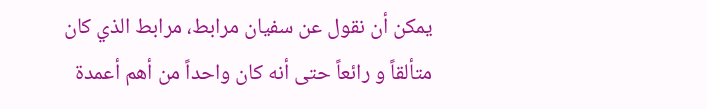يمكن أن نقول عن سفيان مرابط، مرابط الذي كان متألقاً و رائعاً حتى أنه كان واحداً من أهم أعمدة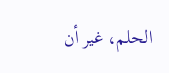الحلم، غير أن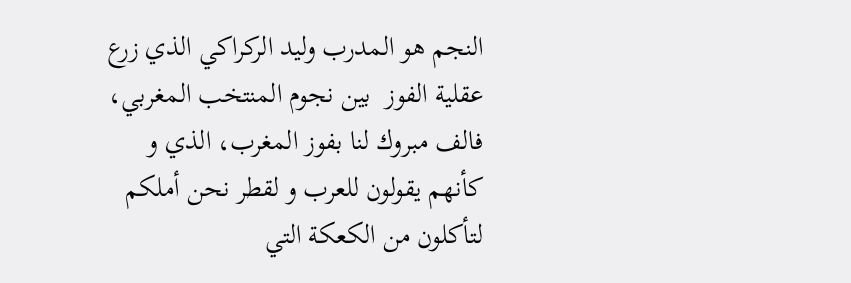النجم هو المدرب وليد الركراكي الذي زرع عقلية الفوز  بين نجوم المنتخب المغربي، فالف مبروك لنا بفوز المغرب، الذي و كأنهم يقولون للعرب و لقطر نحن أملكم لتأكلون من الكعكة التي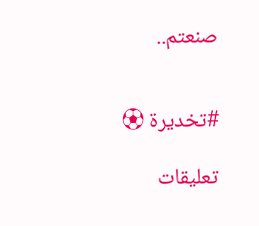صنعتم..


#تخديرة ⚽

تعليقات